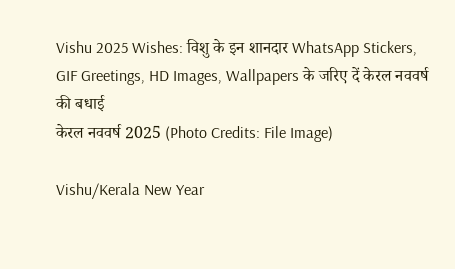Vishu 2025 Wishes: विशु के इन शानदार WhatsApp Stickers, GIF Greetings, HD Images, Wallpapers के जरिए दें केरल नववर्ष की बधाई
केरल नववर्ष 2025 (Photo Credits: File Image)

Vishu/Kerala New Year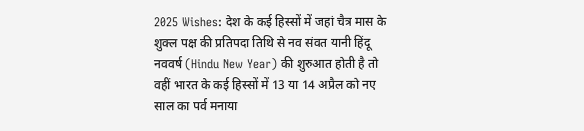2025 Wishes: देश के कई हिस्सों में जहां चैत्र मास के शुक्ल पक्ष की प्रतिपदा तिथि से नव संवत यानी हिंदू नववर्ष (Hindu New Year) की शुरुआत होती है तो वहीं भारत के कई हिस्सों में 13 या 14 अप्रैल को नए साल का पर्व मनाया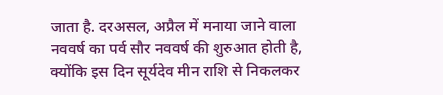जाता है. दरअसल, अप्रैल में मनाया जाने वाला नववर्ष का पर्व सौर नववर्ष की शुरुआत होती है, क्योंकि इस दिन सूर्यदेव मीन राशि से निकलकर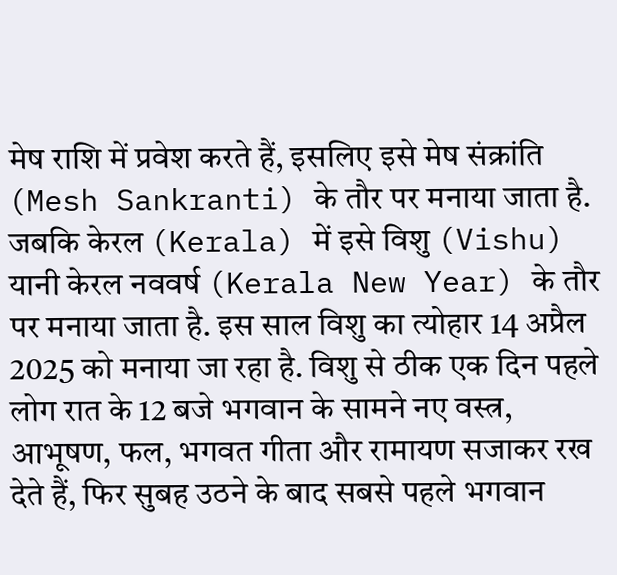मेष राशि में प्रवेश करते हैं, इसलिए इसे मेष संक्रांति (Mesh Sankranti) के तौर पर मनाया जाता है. जबकि केरल (Kerala) में इसे विशु (Vishu) यानी केरल नववर्ष (Kerala New Year) के तौर पर मनाया जाता है. इस साल विशु का त्योहार 14 अप्रैल 2025 को मनाया जा रहा है. विशु से ठीक एक दिन पहले लोग रात के 12 बजे भगवान के सामने नए वस्त्र, आभूषण, फल, भगवत गीता और रामायण सजाकर रख देते हैं, फिर सुबह उठने के बाद सबसे पहले भगवान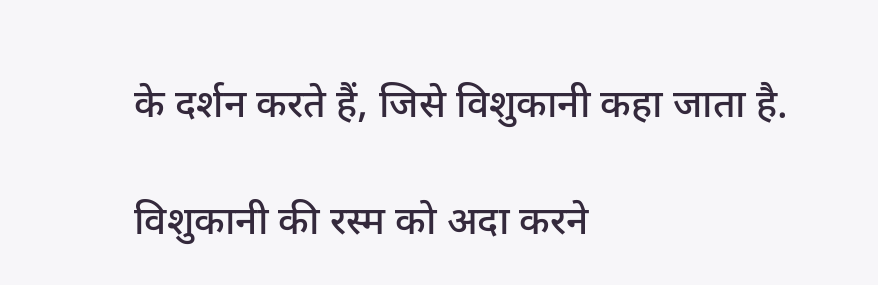के दर्शन करते हैं, जिसे विशुकानी कहा जाता है.

विशुकानी की रस्म को अदा करने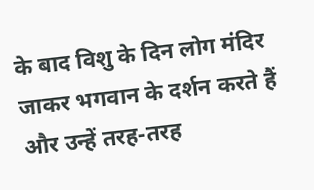के बाद विशु के दिन लोग मंदिर जाकर भगवान के दर्शन करते हैं और उन्हें तरह-तरह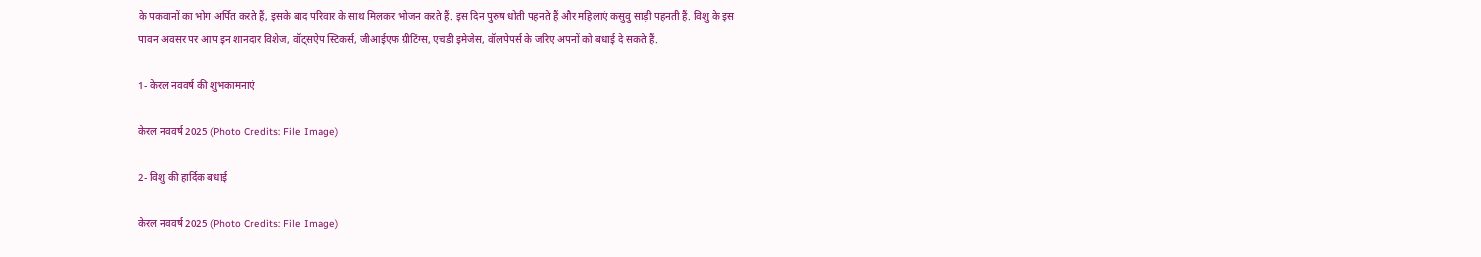के पकवानों का भोग अर्पित करते हैं, इसके बाद परिवार के साथ मिलकर भोजन करते हैं. इस दिन पुरुष धोती पहनते हैं और महिलाएं कसुवु साड़ी पहनती हैं. विशु के इस पावन अवसर पर आप इन शानदार विशेज, वॉट्सऐप स्टिकर्स, जीआईएफ ग्रीटिंग्स, एचडी इमेजेस, वॉलपेपर्स के जरिए अपनों को बधाई दे सकते हैं.

1- केरल नववर्ष की शुभकामनाएं

केरल नववर्ष 2025 (Photo Credits: File Image)

2- विशु की हार्दिक बधाई

केरल नववर्ष 2025 (Photo Credits: File Image)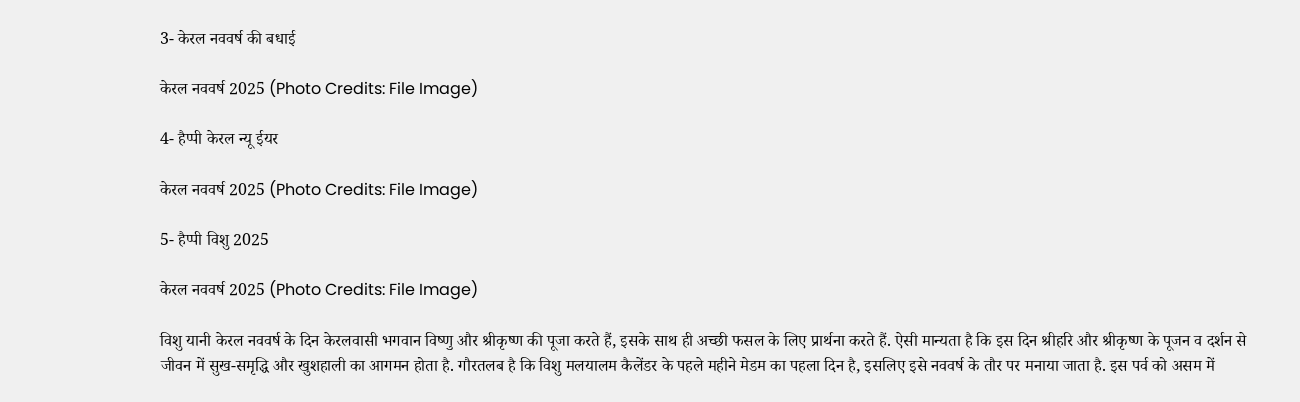3- केरल नववर्ष की बधाई

केरल नववर्ष 2025 (Photo Credits: File Image)

4- हैप्पी केरल न्यू ईयर

केरल नववर्ष 2025 (Photo Credits: File Image)

5- हैप्पी विशु 2025

केरल नववर्ष 2025 (Photo Credits: File Image)

विशु यानी केरल नववर्ष के दिन केरलवासी भगवान विष्णु और श्रीकृष्ण की पूजा करते हैं, इसके साथ ही अच्छी फसल के लिए प्रार्थना करते हैं. ऐसी मान्यता है कि इस दिन श्रीहरि और श्रीकृष्ण के पूजन व दर्शन से जीवन में सुख-समृद्धि और खुशहाली का आगमन होता है. गौरतलब है कि विशु मलयालम कैलेंडर के पहले महीने मेडम का पहला दिन है, इसलिए इसे नववर्ष के तौर पर मनाया जाता है. इस पर्व को असम में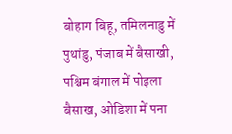बोहाग बिहू, तमिलनाडु में पुथांडु, पंजाब में बैसाखी, पश्चिम बंगाल में पोइला बैसाख, ओडिशा में पना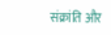संक्रांति और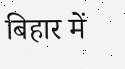बिहार में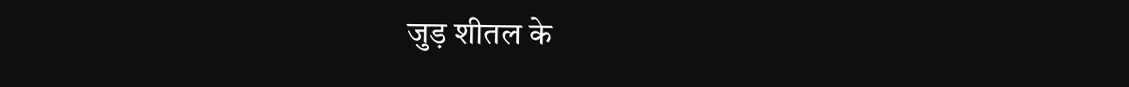जुड़ शीतल के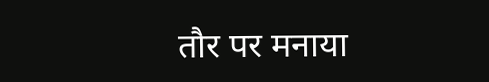तौर पर मनाया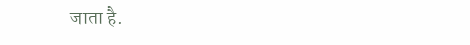जाता है.